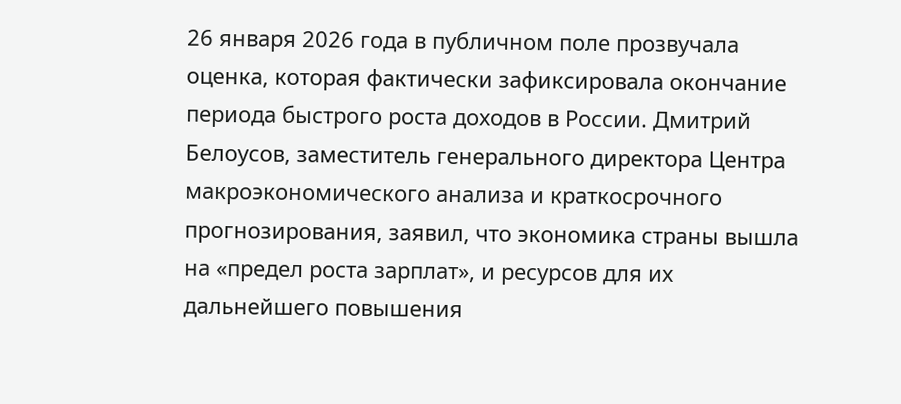26 января 2026 года в публичном поле прозвучала оценка, которая фактически зафиксировала окончание периода быстрого роста доходов в России. Дмитрий Белоусов, заместитель генерального директора Центра макроэкономического анализа и краткосрочного прогнозирования, заявил, что экономика страны вышла на «предел роста зарплат», и ресурсов для их дальнейшего повышения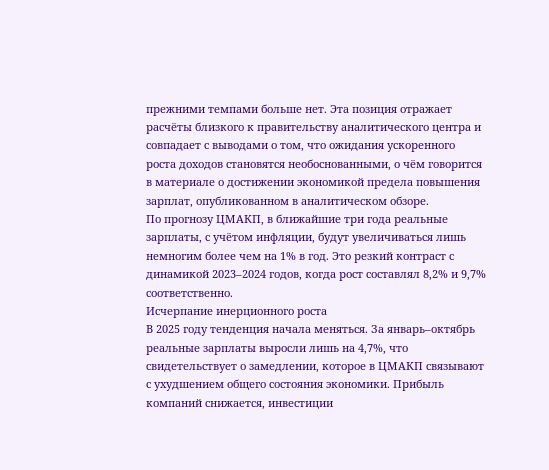прежними темпами больше нет. Эта позиция отражает расчёты близкого к правительству аналитического центра и совпадает с выводами о том, что ожидания ускоренного роста доходов становятся необоснованными, о чём говорится в материале о достижении экономикой предела повышения зарплат, опубликованном в аналитическом обзоре.
По прогнозу ЦМАКП, в ближайшие три года реальные зарплаты, с учётом инфляции, будут увеличиваться лишь немногим более чем на 1% в год. Это резкий контраст с динамикой 2023–2024 годов, когда рост составлял 8,2% и 9,7% соответственно.
Исчерпание инерционного роста
В 2025 году тенденция начала меняться. За январь–октябрь реальные зарплаты выросли лишь на 4,7%, что свидетельствует о замедлении, которое в ЦМАКП связывают с ухудшением общего состояния экономики. Прибыль компаний снижается, инвестиции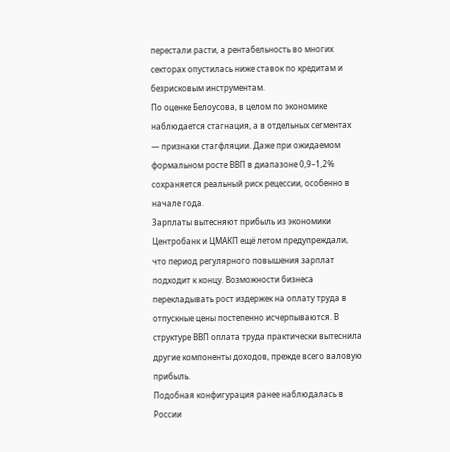перестали расти, а рентабельность во многих секторах опустилась ниже ставок по кредитам и безрисковым инструментам.
По оценке Белоусова, в целом по экономике наблюдается стагнация, а в отдельных сегментах — признаки стагфляции. Даже при ожидаемом формальном росте ВВП в диапазоне 0,9–1,2% сохраняется реальный риск рецессии, особенно в начале года.
Зарплаты вытесняют прибыль из экономики
Центробанк и ЦМАКП ещё летом предупреждали, что период регулярного повышения зарплат подходит к концу. Возможности бизнеса перекладывать рост издержек на оплату труда в отпускные цены постепенно исчерпываются. В структуре ВВП оплата труда практически вытеснила другие компоненты доходов, прежде всего валовую прибыль.
Подобная конфигурация ранее наблюдалась в России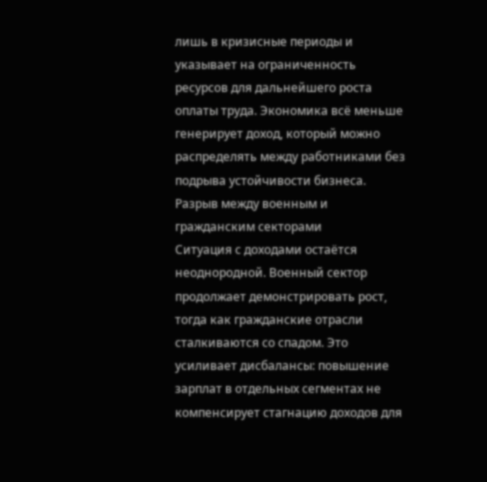лишь в кризисные периоды и указывает на ограниченность ресурсов для дальнейшего роста оплаты труда. Экономика всё меньше генерирует доход, который можно распределять между работниками без подрыва устойчивости бизнеса.
Разрыв между военным и гражданским секторами
Ситуация с доходами остаётся неоднородной. Военный сектор продолжает демонстрировать рост, тогда как гражданские отрасли сталкиваются со спадом. Это усиливает дисбалансы: повышение зарплат в отдельных сегментах не компенсирует стагнацию доходов для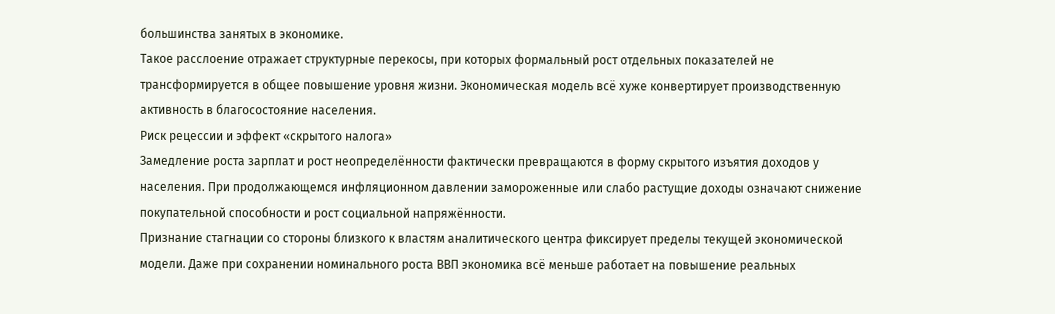большинства занятых в экономике.
Такое расслоение отражает структурные перекосы, при которых формальный рост отдельных показателей не трансформируется в общее повышение уровня жизни. Экономическая модель всё хуже конвертирует производственную активность в благосостояние населения.
Риск рецессии и эффект «скрытого налога»
Замедление роста зарплат и рост неопределённости фактически превращаются в форму скрытого изъятия доходов у населения. При продолжающемся инфляционном давлении замороженные или слабо растущие доходы означают снижение покупательной способности и рост социальной напряжённости.
Признание стагнации со стороны близкого к властям аналитического центра фиксирует пределы текущей экономической модели. Даже при сохранении номинального роста ВВП экономика всё меньше работает на повышение реальных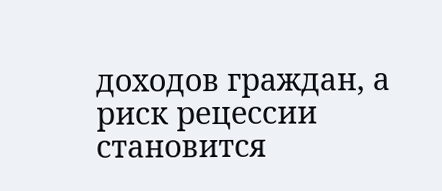доходов граждан, а риск рецессии становится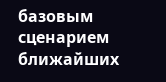базовым сценарием ближайших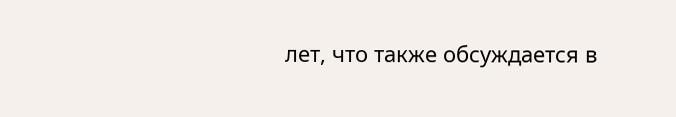лет, что также обсуждается в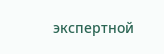экспертной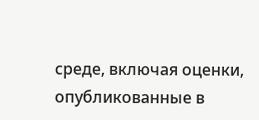среде, включая оценки, опубликованные в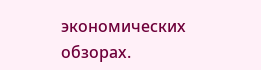экономических обзорах.